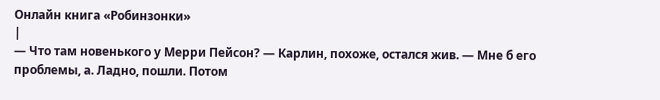Онлайн книга «Робинзонки»
|
— Что там новенького у Мерри Пейсон? — Карлин, похоже, остался жив. — Мне б его проблемы, а. Ладно, пошли. Потом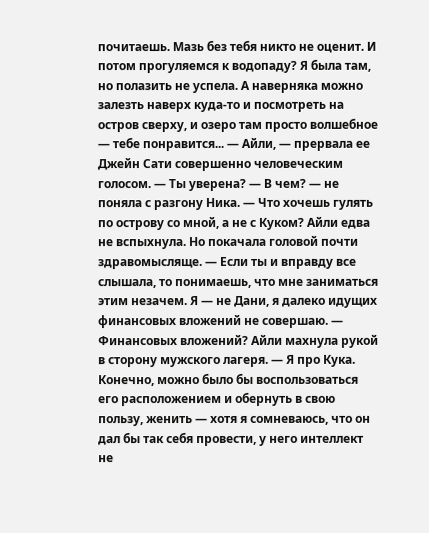почитаешь. Мазь без тебя никто не оценит. И потом прогуляемся к водопаду? Я была там, но полазить не успела. А наверняка можно залезть наверх куда-то и посмотреть на остров сверху, и озеро там просто волшебное — тебе понравится... — Айли, — прервала ее Джейн Сати совершенно человеческим голосом. — Ты уверена? — В чем? — не поняла с разгону Ника. — Что хочешь гулять по острову со мной, а не с Куком? Айли едва не вспыхнула. Но покачала головой почти здравомысляще. — Если ты и вправду все слышала, то понимаешь, что мне заниматься этим незачем. Я — не Дани, я далеко идущих финансовых вложений не совершаю. — Финансовых вложений? Айли махнула рукой в сторону мужского лагеря. — Я про Кука. Конечно, можно было бы воспользоваться его расположением и обернуть в свою пользу, женить — хотя я сомневаюсь, что он дал бы так себя провести, у него интеллект не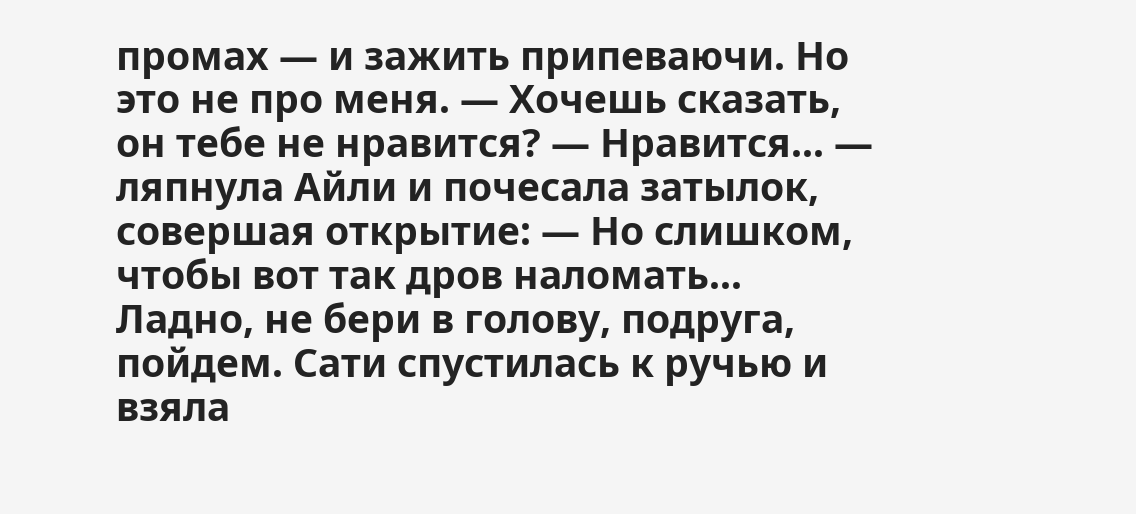промах — и зажить припеваючи. Но это не про меня. — Хочешь сказать, он тебе не нравится? — Нравится... — ляпнула Айли и почесала затылок, совершая открытие: — Но слишком, чтобы вот так дров наломать... Ладно, не бери в голову, подруга, пойдем. Сати спустилась к ручью и взяла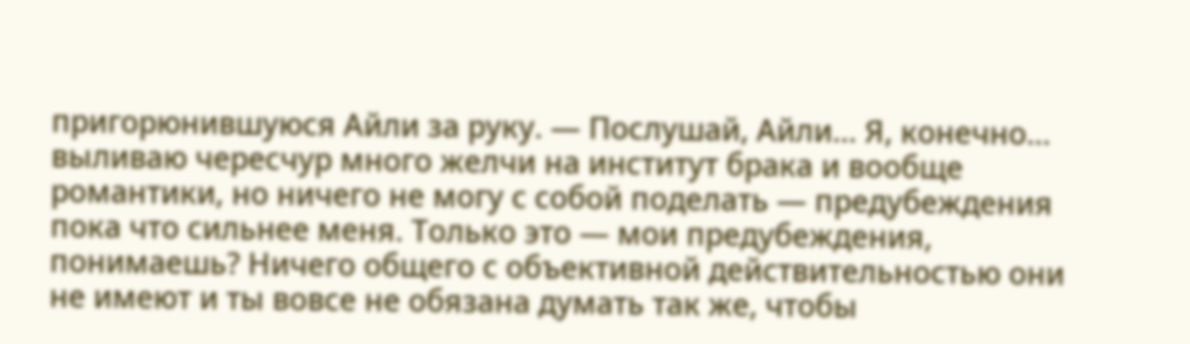пригорюнившуюся Айли за руку. — Послушай, Айли... Я, конечно... выливаю чересчур много желчи на институт брака и вообще романтики, но ничего не могу с собой поделать — предубеждения пока что сильнее меня. Только это — мои предубеждения, понимаешь? Ничего общего с объективной действительностью они не имеют и ты вовсе не обязана думать так же, чтобы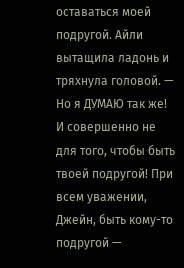оставаться моей подругой. Айли вытащила ладонь и тряхнула головой. — Но я ДУМАЮ так же! И совершенно не для того, чтобы быть твоей подругой! При всем уважении, Джейн, быть кому-то подругой —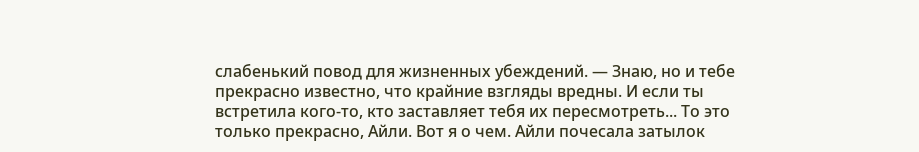слабенький повод для жизненных убеждений. — Знаю, но и тебе прекрасно известно, что крайние взгляды вредны. И если ты встретила кого-то, кто заставляет тебя их пересмотреть... То это только прекрасно, Айли. Вот я о чем. Айли почесала затылок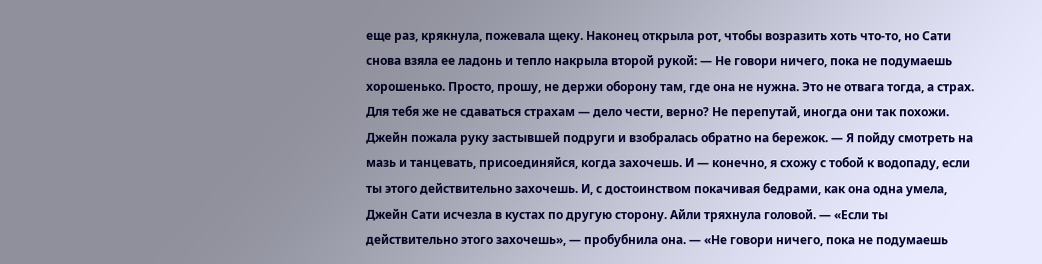еще раз, крякнула, пожевала щеку. Наконец открыла рот, чтобы возразить хоть что-то, но Сати снова взяла ее ладонь и тепло накрыла второй рукой: — Не говори ничего, пока не подумаешь хорошенько. Просто, прошу, не держи оборону там, где она не нужна. Это не отвага тогда, а страх. Для тебя же не сдаваться страхам — дело чести, верно? Не перепутай, иногда они так похожи. Джейн пожала руку застывшей подруги и взобралась обратно на бережок. — Я пойду смотреть на мазь и танцевать, присоединяйся, когда захочешь. И — конечно, я схожу с тобой к водопаду, если ты этого действительно захочешь. И, с достоинством покачивая бедрами, как она одна умела, Джейн Сати исчезла в кустах по другую сторону. Айли тряхнула головой. — «Если ты действительно этого захочешь», — пробубнила она. — «Не говори ничего, пока не подумаешь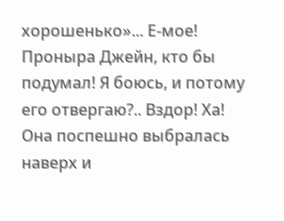хорошенько»... Е-мое! Проныра Джейн, кто бы подумал! Я боюсь, и потому его отвергаю?.. Вздор! Ха! Она поспешно выбралась наверх и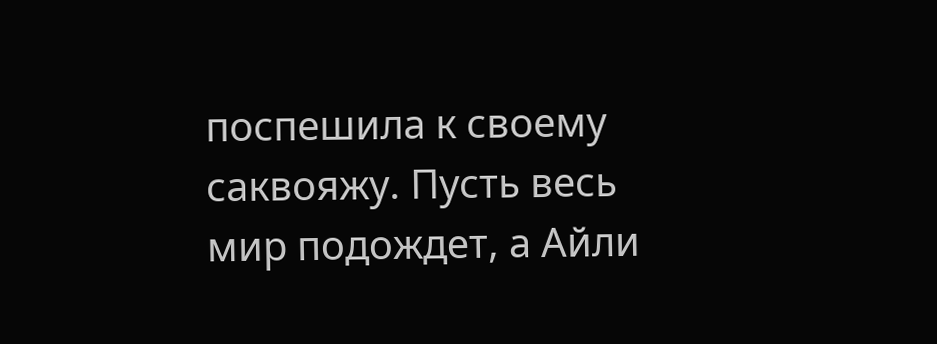поспешила к своему саквояжу. Пусть весь мир подождет, а Айли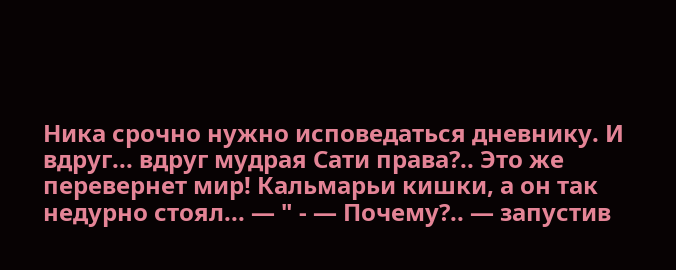Ника срочно нужно исповедаться дневнику. И вдруг... вдруг мудрая Сати права?.. Это же перевернет мир! Кальмарьи кишки, а он так недурно стоял... — " - — Почему?.. — запустив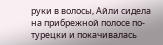руки в волосы, Айли сидела на прибрежной полосе по-турецки и покачивалась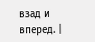взад и вперед. |